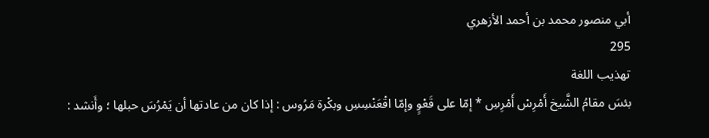أبي منصور محمد بن أحمد الأزهري
295
تهذيب اللغة
بئسَ مقامُ الشَّيخ أَمْرِسْ أَمْرِسِ * إمّا على قَعْوٍ وإمّا اقْعَنْسِسِ وبكْرة مَرُوس : إذا كان من عادتها أن يَمْرُسَ حبلها ؛ وأَنشد :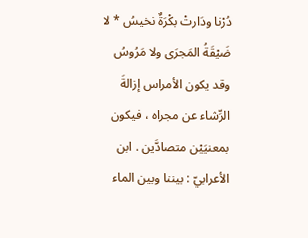دُرْنا ودَارتْ بكْرَةٌ نخيسُ * لا ضَيْقَةُ المَجرَى ولا مَرُوسُ وقد يكون الأمراس إزالةَ الرِّشاء عن مجراه ، فيكون بمعنيَيْن متصادَّين . ابن الأعرابيّ : بيننا وبين الماء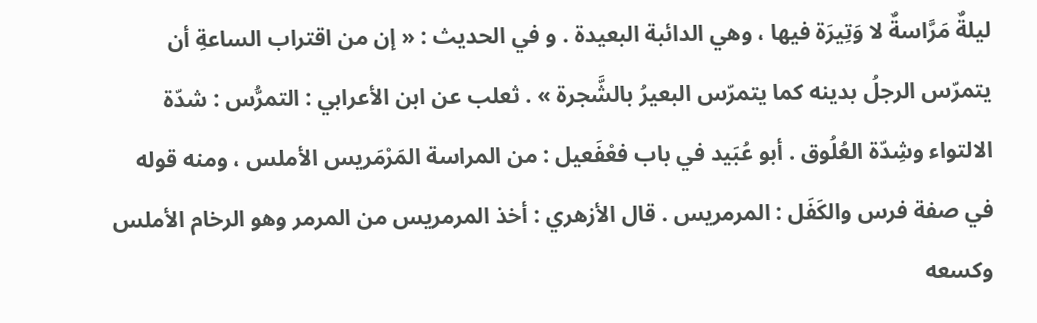ليلةٌ مَرَّاسةٌ لا وَتِيرَة فيها ، وهي الدائبة البعيدة . و في الحديث : « إن من اقتراب الساعةِ أن يتمرّس الرجلُ بدينه كما يتمرّس البعيرُ بالشَّجرة » . ثعلب عن ابن الأعرابي : التمرُّس : شدّة الالتواء وشِدّة العُلُوق . أبو عُبَيد في باب فعْفَعيل : من المراسة المَرْمَريس الأملس ، ومنه قوله في صفة فرس والكَفَل : المرمريس . قال الأزهري : أخذ المرمريس من المرمر وهو الرخام الأملس وكسعه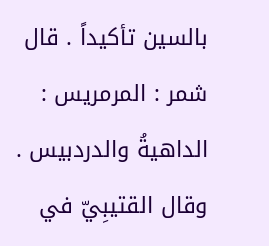بالسين تأكيداً . قال شمر : المرمريس : الداهيةُ والدردبيس . وقال القتيبِيّ في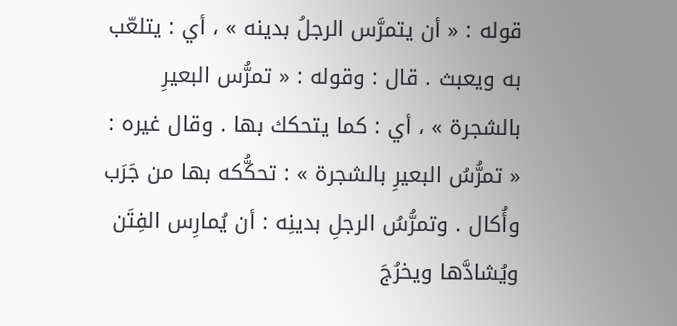قوله : « أن يتمرَّس الرجلُ بدينه » ، أي : يتلعّب به ويعبث . قال : وقوله : « تمرُّس البعيرِ بالشجرة » ، أي : كما يتحكك بها . وقال غيره : « تمرُّسُ البعيرِ بالشجرة » : تحكُّكه بها من جَرَب وأُكال . وتمرُّسُ الرجلِ بدينِه : أن يُمارِس الفِتَن ويُشادَّها ويخرُجَ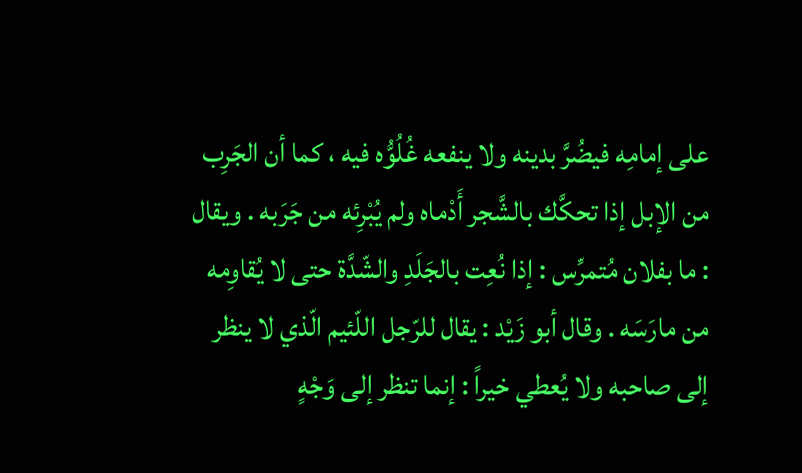على إمامِه فيضُرَّ بدينه ولا ينفعه غُلُوُّه فيه ، كما أن الجَرِب من الإبل إذا تحكَّك بالشَّجر أَدْماه ولم يُبْرِئه من جَرَبه . ويقال : ما بفلان مُتمرِّس : إذا نُعِت بالجَلَدِ والشّدَّة حتى لا يُقاوِمه من مارَسَه . وقال أبو زَيْد : يقال للرّجل اللّئيم الّذي لا ينظر إلى صاحبه ولا يُعطي خيراً : إنما تنظر إلى وَجْهٍ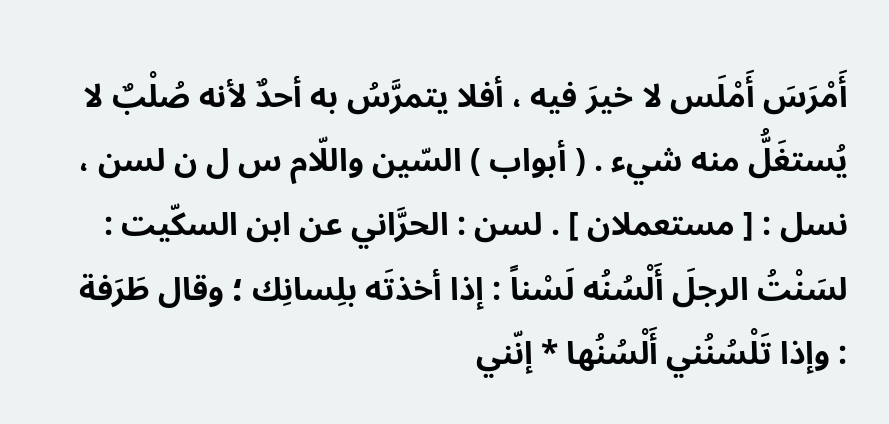أَمْرَسَ أَمْلَس لا خيرَ فيه ، أفلا يتمرَّسُ به أحدٌ لأنه صُلْبٌ لا يُستغَلُّ منه شيء . ( أبواب ) السّين واللّام س ل ن لسن ، نسل : [ مستعملان ] . لسن : الحرَّاني عن ابن السكّيت : لسَنْتُ الرجلَ أَلْسُنُه لَسْناً : إذا أخذتَه بلِسانِك ؛ وقال طَرَفة : وإذا تَلْسُنُني أَلْسُنُها * إنّني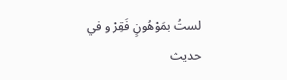لستُ بمَوْهُونٍ فَقِرْ و في حديث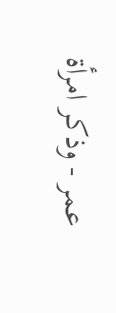عمر - وذكر امرأة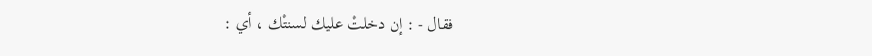فقال - : إن دخلتْ عليك لسنتْك ، أي :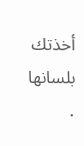أخذتك بلسانها .